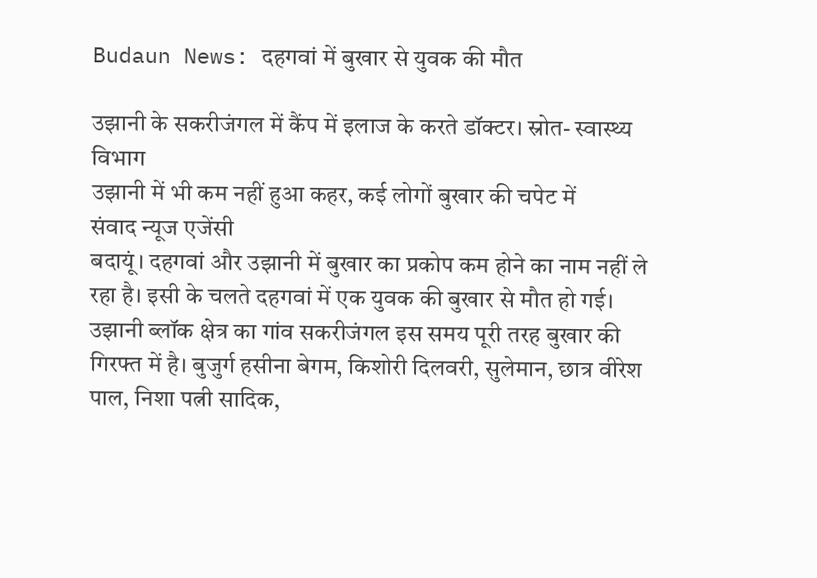Budaun News: दहगवां में बुखार से युवक की मौत

उझानी के सकरीजंगल में कैंप में इलाज के करते डॉक्टर। स्रोत- स्वास्थ्य विभाग
उझानी में भी कम नहीं हुआ कहर, कई लोगों बुखार की चपेट में
संवाद न्यूज एजेंसी
बदायूं। दहगवां और उझानी में बुखार का प्रकोप कम होने का नाम नहीं ले रहा है। इसी के चलते दहगवां में एक युवक की बुखार से मौत हो गई।
उझानी ब्लॉक क्षेत्र का गांव सकरीजंगल इस समय पूरी तरह बुखार की गिरफ्त में है। बुजुर्ग हसीना बेगम, किशोरी दिलवरी, सुलेमान, छात्र वीरेश पाल, निशा पत्नी सादिक,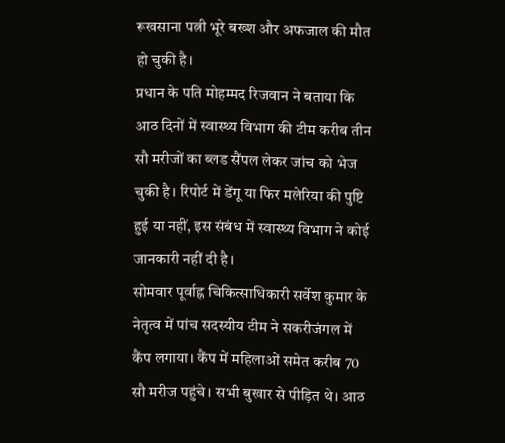रूखसाना पत्नी भूरे बख्श और अफजाल की मौत हो चुकी है।
प्रधान के पति मोहम्मद रिजवान ने बताया कि आठ दिनों में स्वास्थ्य विभाग की टीम करीब तीन सौ मरीजों का ब्लड सैंपल लेकर जांच को भेज चुकी है। रिपोर्ट में डेंगू या फिर मलेरिया की पुष्टि हुई या नहीं, इस संबंध में स्वास्थ्य विभाग ने कोई जानकारी नहीं दी है।
सोमवार पूर्वाह्न चिकित्साधिकारी सर्वेश कुमार के नेतृत्व में पांच सदस्यीय टीम ने सकरीजंगल में कैंप लगाया। कैंप में महिलाओं समेत करीब 70 सौ मरीज पहुंचे। सभी बुखार से पीड़ित थे। आठ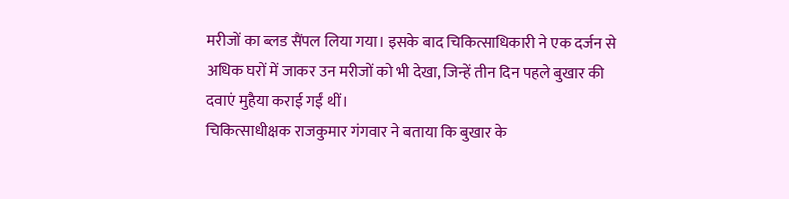मरीजों का ब्लड सैंपल लिया गया। इसके बाद चिकित्साधिकारी ने एक दर्जन से अधिक घरों में जाकर उन मरीजों को भी देखा, जिन्हें तीन दिन पहले बुखार की दवाएं मुहैया कराई गईं थीं।
चिकित्साधीक्षक राजकुमार गंगवार ने बताया कि बुखार के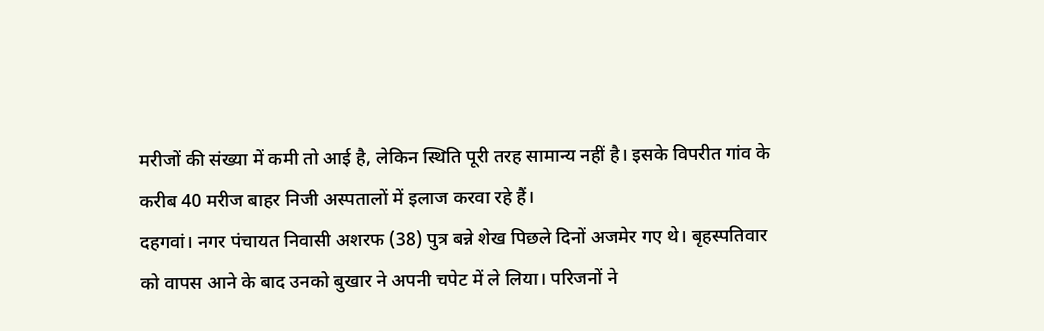मरीजों की संख्या में कमी तो आई है, लेकिन स्थिति पूरी तरह सामान्य नहीं है। इसके विपरीत गांव के करीब 40 मरीज बाहर निजी अस्पतालों में इलाज करवा रहे हैं।
दहगवां। नगर पंचायत निवासी अशरफ (38) पुत्र बन्ने शेख पिछले दिनों अजमेर गए थे। बृहस्पतिवार को वापस आने के बाद उनको बुखार ने अपनी चपेट में ले लिया। परिजनों ने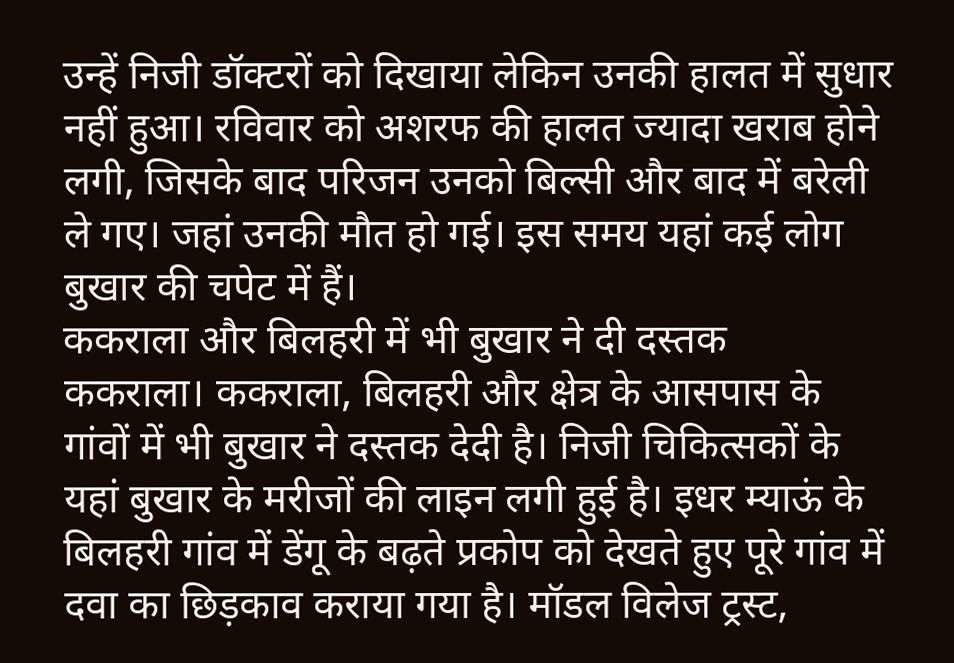उन्हें निजी डॉक्टरों को दिखाया लेकिन उनकी हालत में सुधार नहीं हुआ। रविवार को अशरफ की हालत ज्यादा खराब होने लगी, जिसके बाद परिजन उनको बिल्सी और बाद में बरेली ले गए। जहां उनकी मौत हो गई। इस समय यहां कई लोग बुखार की चपेट में हैं।
ककराला और बिलहरी में भी बुखार ने दी दस्तक
ककराला। ककराला, बिलहरी और क्षेत्र के आसपास के गांवों में भी बुखार ने दस्तक देदी है। निजी चिकित्सकों के यहां बुखार के मरीजों की लाइन लगी हुई है। इधर म्याऊं के बिलहरी गांव में डेंगू के बढ़ते प्रकोप को देखते हुए पूरे गांव में दवा का छिड़काव कराया गया है। मॉडल विलेज ट्रस्ट,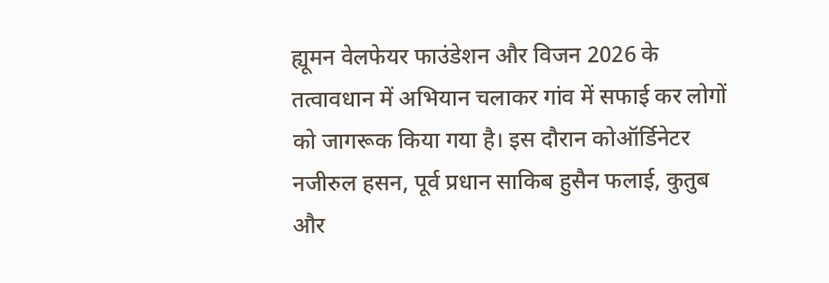ह्यूमन वेलफेयर फाउंडेशन और विजन 2026 के तत्वावधान में अभियान चलाकर गांव में सफाई कर लोगों को जागरूक किया गया है। इस दौरान कोऑर्डिनेटर नजीरुल हसन, पूर्व प्रधान साकिब हुसैन फलाई, कुतुब और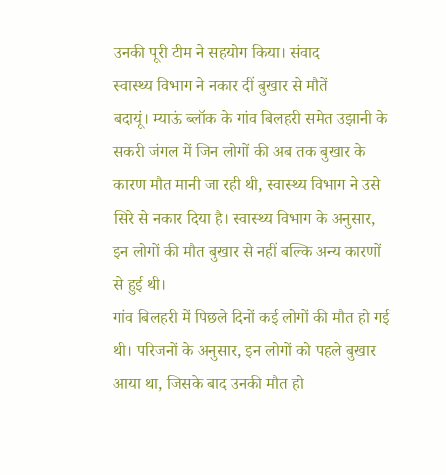उनकी पूरी टीम ने सहयोग किया। संवाद
स्वास्थ्य विभाग ने नकार दीं बुखार से मौतें
बदायूं। म्याऊं ब्लॉक के गांव बिलहरी समेत उझानी के सकरी जंगल में जिन लोगों की अब तक बुखार के कारण मौत मानी जा रही थी, स्वास्थ्य विभाग ने उसे सिरे से नकार दिया है। स्वास्थ्य विभाग के अनुसार, इन लोगों की मौत बुखार से नहीं बल्कि अन्य कारणों से हुई थी।
गांव बिलहरी में पिछले दिनों कई लोगों की मौत हो गई थी। परिजनों के अनुसार, इन लोगों को पहले बुखार आया था, जिसके बाद उनकी मौत हो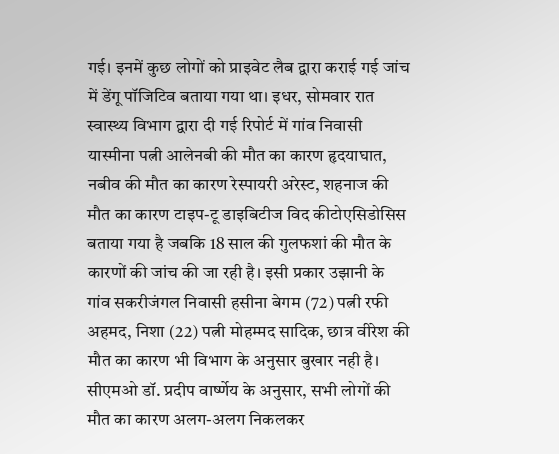गई। इनमें कुछ लोगों को प्राइवेट लैब द्वारा कराई गई जांच में डेंगू पॉजिटिव बताया गया था। इधर, सोमवार रात स्वास्थ्य विभाग द्वारा दी गई रिपोर्ट में गांव निवासी यास्मीना पत्नी आलेनबी की मौत का कारण हृदयाघात, नबीव की मौत का कारण रेस्पायरी अरेस्ट, शहनाज की मौत का कारण टाइप-टू डाइबिटीज विद कीटोएसिडोसिस बताया गया है जबकि 18 साल की गुलफशां की मौत के कारणों की जांच की जा रही है। इसी प्रकार उझानी के गांव सकरीजंगल निवासी हसीना बेगम (72) पत्नी रफी अहमद, निशा (22) पत्नी मोहम्मद सादिक, छात्र वीरेश की मौत का कारण भी विभाग के अनुसार बुखार नही है। सीएमओ डॉ. प्रदीप वार्ष्णेय के अनुसार, सभी लोगों की मौत का कारण अलग-अलग निकलकर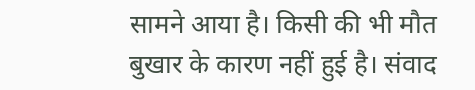सामने आया है। किसी की भी मौत बुखार के कारण नहीं हुई है। संवाद